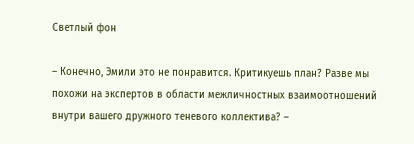Светлый фон

– Конечно, Эмили это не понравится. Критикуешь план? Разве мы похожи на экспертов в области межличностных взаимоотношений внутри вашего дружного теневого коллектива? –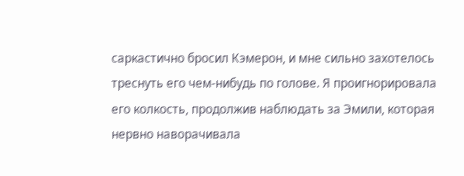саркастично бросил Кэмерон, и мне сильно захотелось треснуть его чем-нибудь по голове. Я проигнорировала его колкость, продолжив наблюдать за Эмили, которая нервно наворачивала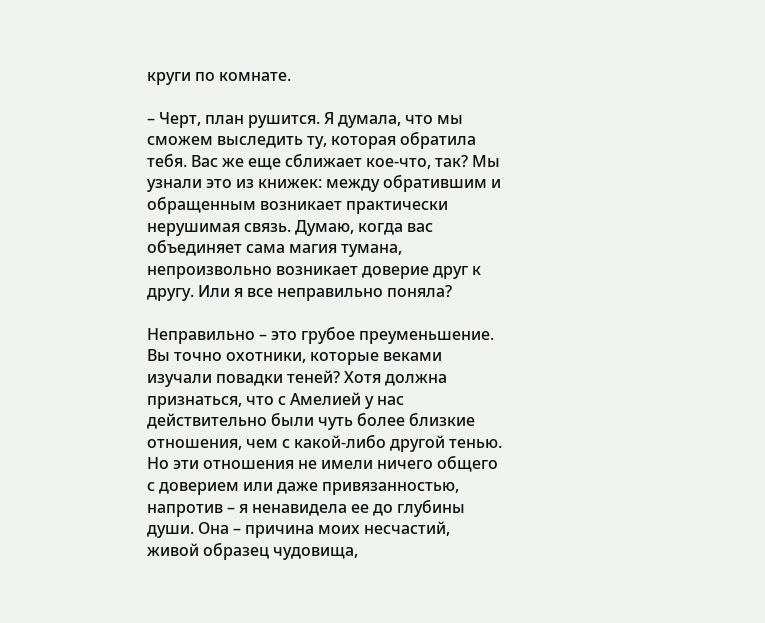круги по комнате.

– Черт, план рушится. Я думала, что мы сможем выследить ту, которая обратила тебя. Вас же еще сближает кое-что, так? Мы узнали это из книжек: между обратившим и обращенным возникает практически нерушимая связь. Думаю, когда вас объединяет сама магия тумана, непроизвольно возникает доверие друг к другу. Или я все неправильно поняла?

Неправильно – это грубое преуменьшение. Вы точно охотники, которые веками изучали повадки теней? Хотя должна признаться, что с Амелией у нас действительно были чуть более близкие отношения, чем с какой-либо другой тенью. Но эти отношения не имели ничего общего с доверием или даже привязанностью, напротив – я ненавидела ее до глубины души. Она – причина моих несчастий, живой образец чудовища,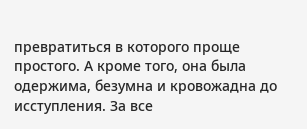превратиться в которого проще простого. А кроме того, она была одержима, безумна и кровожадна до исступления. За все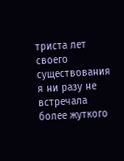триста лет своего существования я ни разу не встречала более жуткого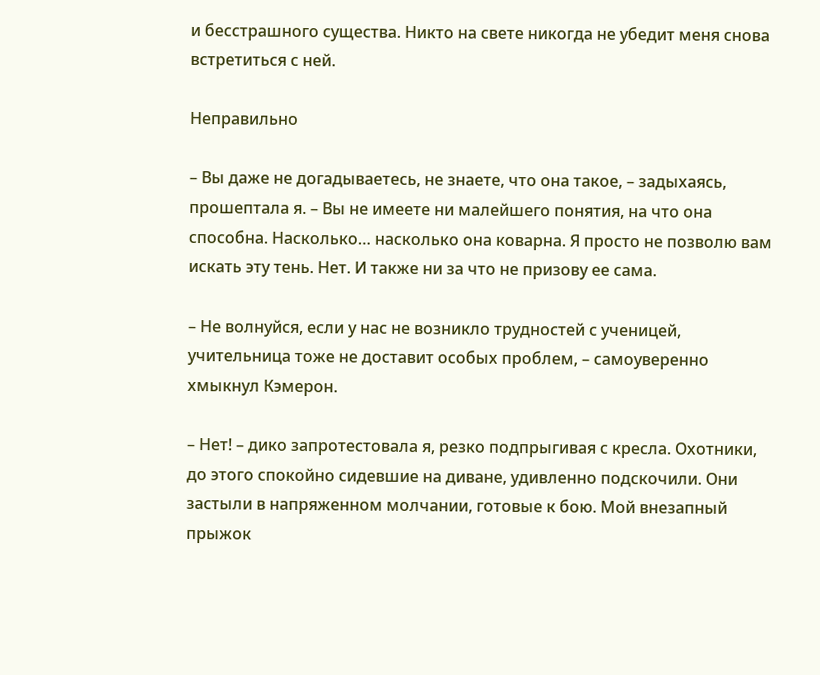и бесстрашного существа. Никто на свете никогда не убедит меня снова встретиться с ней.

Неправильно

– Вы даже не догадываетесь, не знаете, что она такое, – задыхаясь, прошептала я. – Вы не имеете ни малейшего понятия, на что она способна. Насколько… насколько она коварна. Я просто не позволю вам искать эту тень. Нет. И также ни за что не призову ее сама.

– Не волнуйся, если у нас не возникло трудностей с ученицей, учительница тоже не доставит особых проблем, – самоуверенно хмыкнул Кэмерон.

– Нет! – дико запротестовала я, резко подпрыгивая с кресла. Охотники, до этого спокойно сидевшие на диване, удивленно подскочили. Они застыли в напряженном молчании, готовые к бою. Мой внезапный прыжок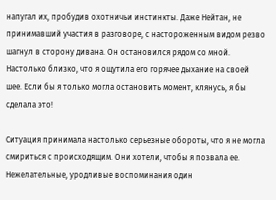напугал их, пробудив охотничьи инстинкты. Даже Нейтан, не принимавший участия в разговоре, с настороженным видом резво шагнул в сторону дивана. Он остановился рядом со мной. Настолько близко, что я ощутила его горячее дыхание на своей шее. Если бы я только могла остановить момент, клянусь, я бы сделала это!

Ситуация принимала настолько серьезные обороты, что я не могла смириться с происходящим. Они хотели, чтобы я позвала ее. Нежелательные, уродливые воспоминания один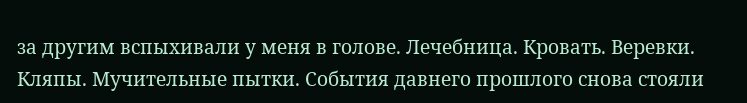за другим вспыхивали у меня в голове. Лечебница. Кровать. Веревки. Кляпы. Мучительные пытки. События давнего прошлого снова стояли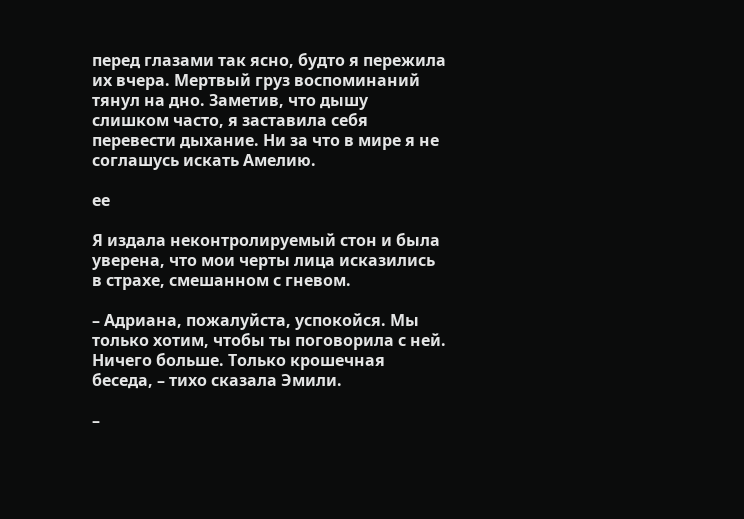перед глазами так ясно, будто я пережила их вчера. Мертвый груз воспоминаний тянул на дно. Заметив, что дышу слишком часто, я заставила себя перевести дыхание. Ни за что в мире я не соглашусь искать Амелию.

ее

Я издала неконтролируемый стон и была уверена, что мои черты лица исказились в страхе, смешанном с гневом.

– Адриана, пожалуйста, успокойся. Мы только хотим, чтобы ты поговорила с ней. Ничего больше. Только крошечная беседа, – тихо сказала Эмили.

–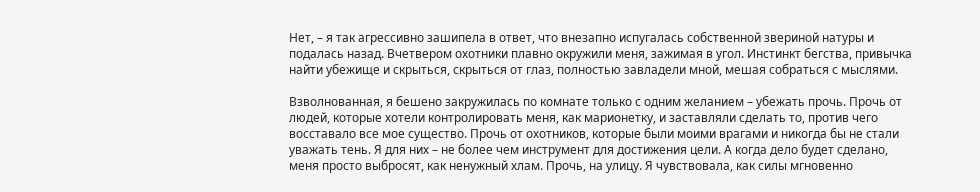Нет, – я так агрессивно зашипела в ответ, что внезапно испугалась собственной звериной натуры и подалась назад. Вчетвером охотники плавно окружили меня, зажимая в угол. Инстинкт бегства, привычка найти убежище и скрыться, скрыться от глаз, полностью завладели мной, мешая собраться с мыслями.

Взволнованная, я бешено закружилась по комнате только с одним желанием – убежать прочь. Прочь от людей, которые хотели контролировать меня, как марионетку, и заставляли сделать то, против чего восставало все мое существо. Прочь от охотников, которые были моими врагами и никогда бы не стали уважать тень. Я для них – не более чем инструмент для достижения цели. А когда дело будет сделано, меня просто выбросят, как ненужный хлам. Прочь, на улицу. Я чувствовала, как силы мгновенно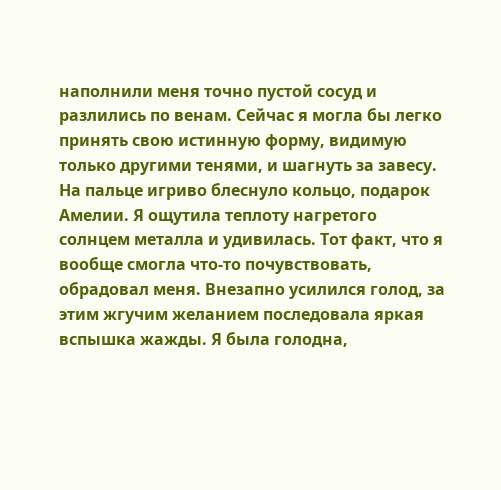наполнили меня точно пустой сосуд и разлились по венам. Сейчас я могла бы легко принять свою истинную форму, видимую только другими тенями, и шагнуть за завесу. На пальце игриво блеснуло кольцо, подарок Амелии. Я ощутила теплоту нагретого солнцем металла и удивилась. Тот факт, что я вообще смогла что-то почувствовать, обрадовал меня. Внезапно усилился голод, за этим жгучим желанием последовала яркая вспышка жажды. Я была голодна,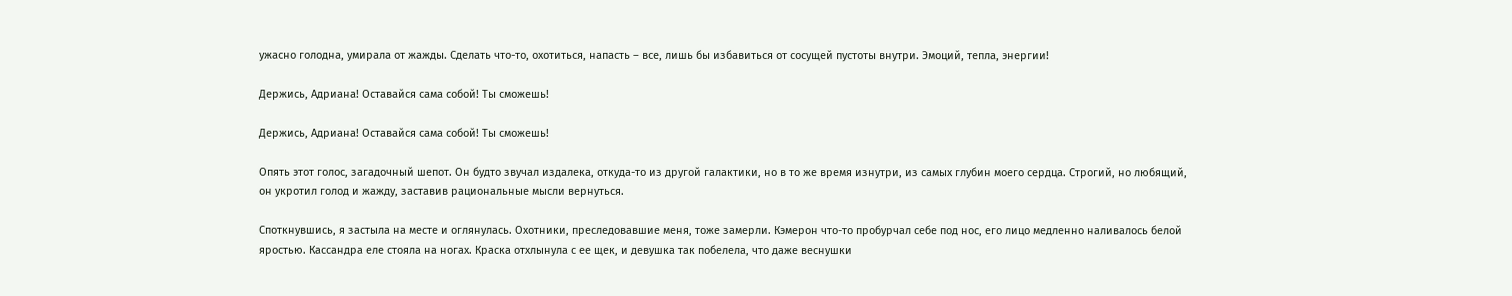ужасно голодна, умирала от жажды. Сделать что-то, охотиться, напасть – все, лишь бы избавиться от сосущей пустоты внутри. Эмоций, тепла, энергии!

Держись, Адриана! Оставайся сама собой! Ты сможешь!

Держись, Адриана! Оставайся сама собой! Ты сможешь!

Опять этот голос, загадочный шепот. Он будто звучал издалека, откуда-то из другой галактики, но в то же время изнутри, из самых глубин моего сердца. Строгий, но любящий, он укротил голод и жажду, заставив рациональные мысли вернуться.

Споткнувшись, я застыла на месте и оглянулась. Охотники, преследовавшие меня, тоже замерли. Кэмерон что-то пробурчал себе под нос, его лицо медленно наливалось белой яростью. Кассандра еле стояла на ногах. Краска отхлынула с ее щек, и девушка так побелела, что даже веснушки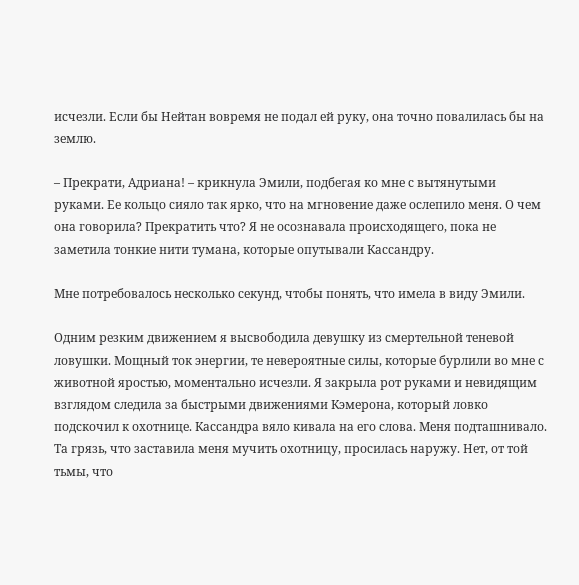исчезли. Если бы Нейтан вовремя не подал ей руку, она точно повалилась бы на землю.

– Прекрати, Адриана! – крикнула Эмили, подбегая ко мне с вытянутыми руками. Ее кольцо сияло так ярко, что на мгновение даже ослепило меня. О чем она говорила? Прекратить что? Я не осознавала происходящего, пока не заметила тонкие нити тумана, которые опутывали Кассандру.

Мне потребовалось несколько секунд, чтобы понять, что имела в виду Эмили.

Одним резким движением я высвободила девушку из смертельной теневой ловушки. Мощный ток энергии, те невероятные силы, которые бурлили во мне с животной яростью, моментально исчезли. Я закрыла рот руками и невидящим взглядом следила за быстрыми движениями Кэмерона, который ловко подскочил к охотнице. Кассандра вяло кивала на его слова. Меня подташнивало. Та грязь, что заставила меня мучить охотницу, просилась наружу. Нет, от той тьмы, что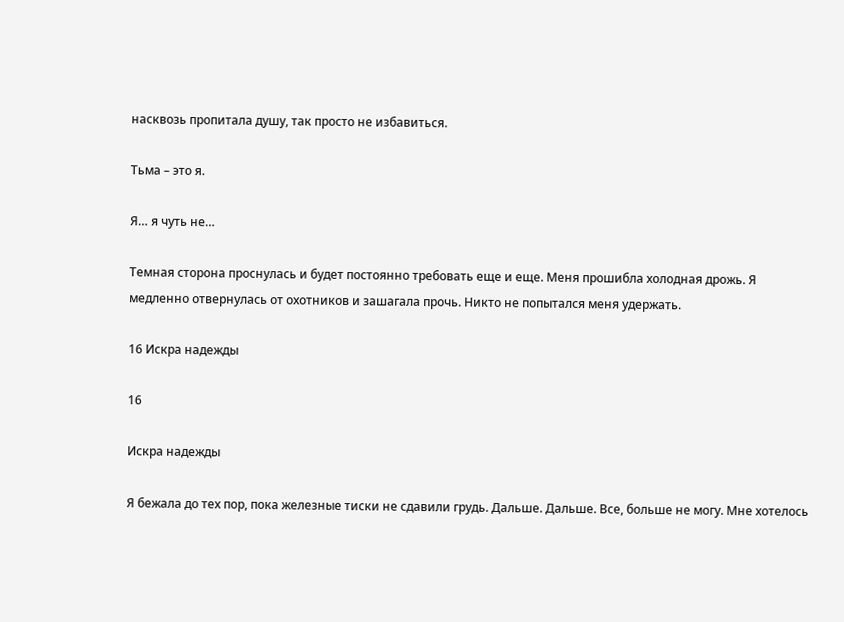насквозь пропитала душу, так просто не избавиться.

Тьма – это я.

Я… я чуть не…

Темная сторона проснулась и будет постоянно требовать еще и еще. Меня прошибла холодная дрожь. Я медленно отвернулась от охотников и зашагала прочь. Никто не попытался меня удержать.

16 Искра надежды

16

Искра надежды

Я бежала до тех пор, пока железные тиски не сдавили грудь. Дальше. Дальше. Все, больше не могу. Мне хотелось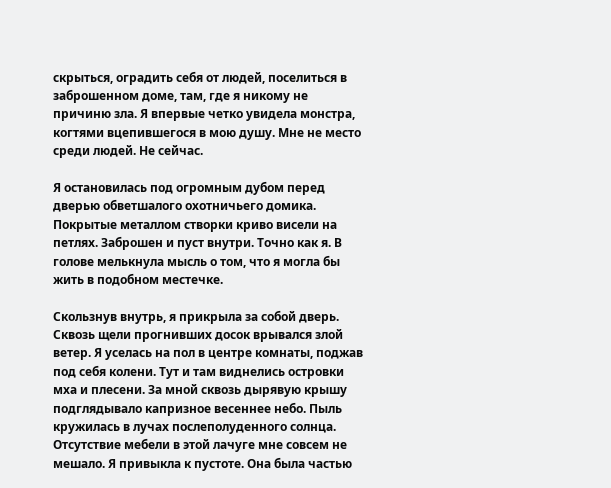скрыться, оградить себя от людей, поселиться в заброшенном доме, там, где я никому не причиню зла. Я впервые четко увидела монстра, когтями вцепившегося в мою душу. Мне не место среди людей. Не сейчас.

Я остановилась под огромным дубом перед дверью обветшалого охотничьего домика. Покрытые металлом створки криво висели на петлях. Заброшен и пуст внутри. Точно как я. В голове мелькнула мысль о том, что я могла бы жить в подобном местечке.

Скользнув внутрь, я прикрыла за собой дверь. Сквозь щели прогнивших досок врывался злой ветер. Я уселась на пол в центре комнаты, поджав под себя колени. Тут и там виднелись островки мха и плесени. За мной сквозь дырявую крышу подглядывало капризное весеннее небо. Пыль кружилась в лучах послеполуденного солнца. Отсутствие мебели в этой лачуге мне совсем не мешало. Я привыкла к пустоте. Она была частью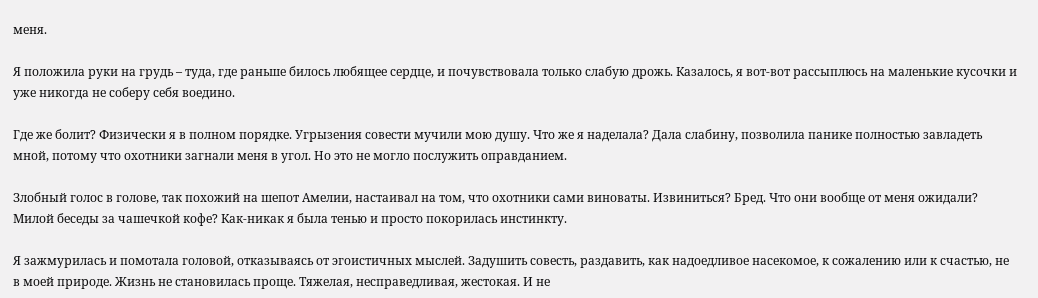меня.

Я положила руки на грудь – туда, где раньше билось любящее сердце, и почувствовала только слабую дрожь. Казалось, я вот-вот рассыплюсь на маленькие кусочки и уже никогда не соберу себя воедино.

Где же болит? Физически я в полном порядке. Угрызения совести мучили мою душу. Что же я наделала? Дала слабину, позволила панике полностью завладеть мной, потому что охотники загнали меня в угол. Но это не могло послужить оправданием.

Злобный голос в голове, так похожий на шепот Амелии, настаивал на том, что охотники сами виноваты. Извиниться? Бред. Что они вообще от меня ожидали? Милой беседы за чашечкой кофе? Как-никак я была тенью и просто покорилась инстинкту.

Я зажмурилась и помотала головой, отказываясь от эгоистичных мыслей. Задушить совесть, раздавить, как надоедливое насекомое, к сожалению или к счастью, не в моей природе. Жизнь не становилась проще. Тяжелая, несправедливая, жестокая. И не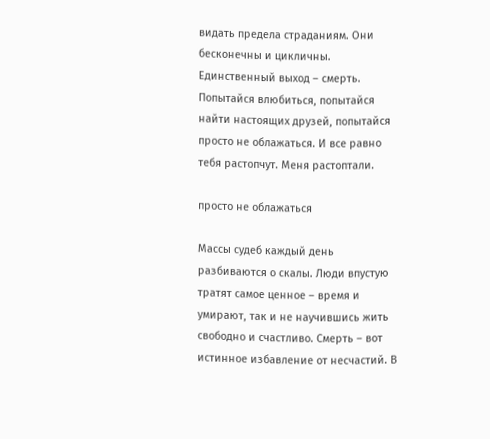видать предела страданиям. Они бесконечны и цикличны. Единственный выход – смерть. Попытайся влюбиться, попытайся найти настоящих друзей, попытайся просто не облажаться. И все равно тебя растопчут. Меня растоптали.

просто не облажаться

Массы судеб каждый день разбиваются о скалы. Люди впустую тратят самое ценное – время и умирают, так и не научившись жить свободно и счастливо. Смерть – вот истинное избавление от несчастий. В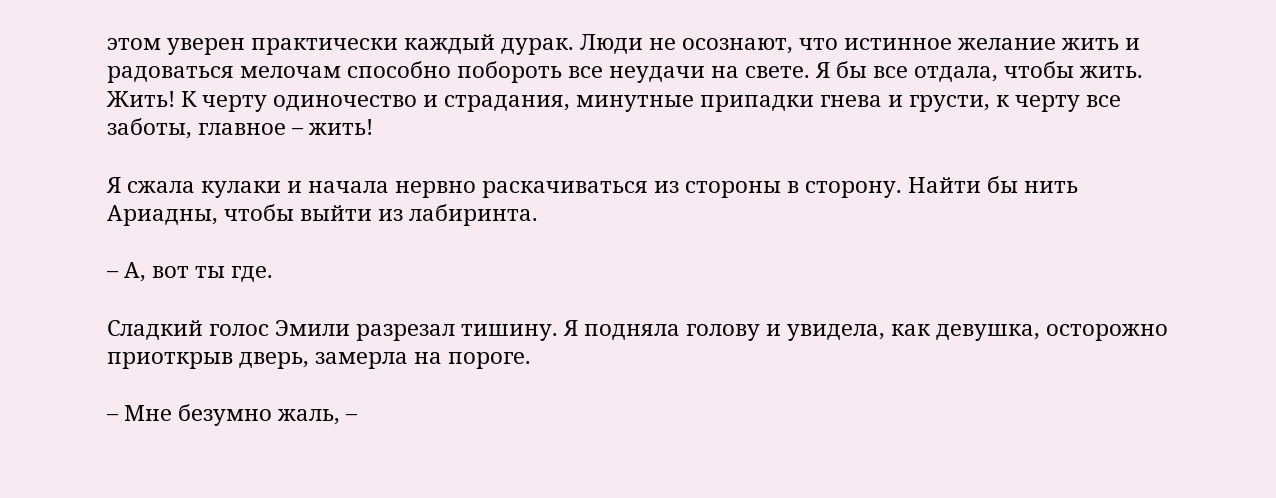этом уверен практически каждый дурак. Люди не осознают, что истинное желание жить и радоваться мелочам способно побороть все неудачи на свете. Я бы все отдала, чтобы жить. Жить! К черту одиночество и страдания, минутные припадки гнева и грусти, к черту все заботы, главное – жить!

Я сжала кулаки и начала нервно раскачиваться из стороны в сторону. Найти бы нить Ариадны, чтобы выйти из лабиринта.

– А, вот ты где.

Сладкий голос Эмили разрезал тишину. Я подняла голову и увидела, как девушка, осторожно приоткрыв дверь, замерла на пороге.

– Мне безумно жаль, –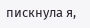пискнула я,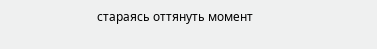стараясь оттянуть момент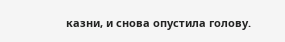казни, и снова опустила голову.